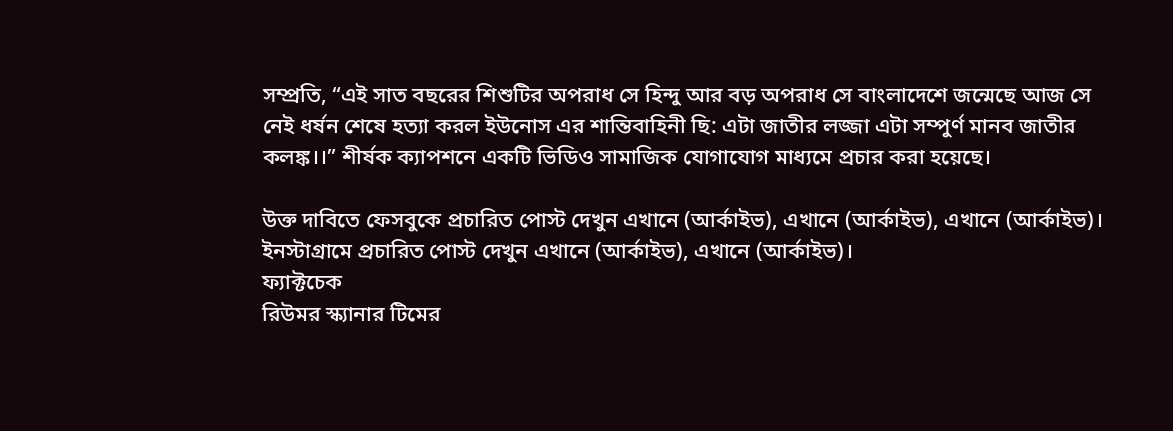সম্প্রতি, “এই সাত বছরের শিশুটির অপরাধ সে হিন্দু আর বড় অপরাধ সে বাংলাদেশে জন্মেছে আজ সে নেই ধর্ষন শেষে হত্যা করল ইউনোস এর শান্তিবাহিনী ছি: এটা জাতীর লজ্জা এটা সম্পুর্ণ মানব জাতীর কলঙ্ক।।” শীর্ষক ক্যাপশনে একটি ভিডিও সামাজিক যোগাযোগ মাধ্যমে প্রচার করা হয়েছে।

উক্ত দাবিতে ফেসবুকে প্রচারিত পোস্ট দেখুন এখানে (আর্কাইভ), এখানে (আর্কাইভ), এখানে (আর্কাইভ)।
ইনস্টাগ্রামে প্রচারিত পোস্ট দেখুন এখানে (আর্কাইভ), এখানে (আর্কাইভ)।
ফ্যাক্টচেক
রিউমর স্ক্যানার টিমের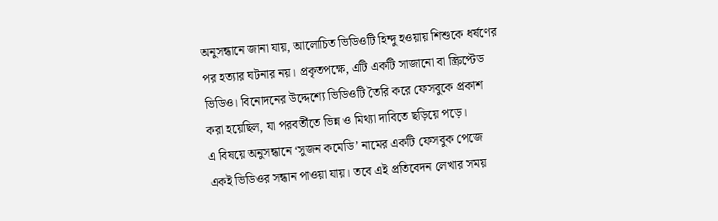অনুসন্ধানে জানা যায়, আলোচিত ভিডিওটি হিন্দু হওয়ায় শিশুকে ধর্ষণের পর হত্যার ঘটনার নয়। প্রকৃতপক্ষে, এটি একটি সাজানো বা স্ক্রিপ্টেড ভিডিও। বিনোদনের উদ্দেশ্যে ভিডিওটি তৈরি করে ফেসবুকে প্রকাশ করা হয়েছিল, যা পরবর্তীতে ভিন্ন ও মিথ্যা দাবিতে ছড়িয়ে পড়ে।
এ বিষয়ে অনুসন্ধানে ‘সুজন কমেডি’ নামের একটি ফেসবুক পেজে একই ভিডিওর সন্ধান পাওয়া যায়। তবে এই প্রতিবেদন লেখার সময়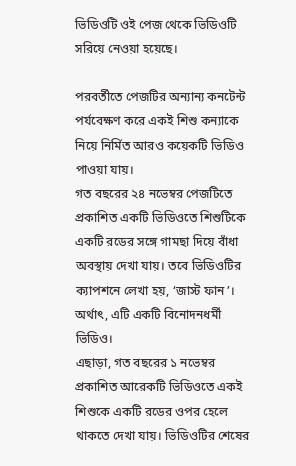ভিডিওটি ওই পেজ থেকে ভিডিওটি সরিয়ে নেওয়া হয়েছে।

পরবর্তীতে পেজটির অন্যান্য কনটেন্ট পর্যবেক্ষণ করে একই শিশু কন্যাকে নিয়ে নির্মিত আরও কয়েকটি ভিডিও পাওয়া যায়।
গত বছরের ২৪ নভেম্বর পেজটিতে প্রকাশিত একটি ভিডিওতে শিশুটিকে একটি রডের সঙ্গে গামছা দিয়ে বাঁধা অবস্থায় দেখা যায়। তবে ভিডিওটির ক্যাপশনে লেখা হয়, ‘জাস্ট ফান’। অর্থাৎ, এটি একটি বিনোদনধর্মী ভিডিও।
এছাড়া, গত বছরের ১ নভেম্বর প্রকাশিত আরেকটি ভিডিওতে একই শিশুকে একটি রডের ওপর হেলে থাকতে দেখা যায়। ভিডিওটির শেষের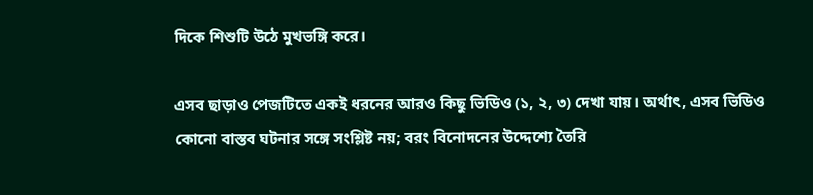দিকে শিশুটি উঠে মুখভঙ্গি করে।

এসব ছাড়াও পেজটিতে একই ধরনের আরও কিছু ভিডিও (১, ২, ৩) দেখা যায়। অর্থাৎ, এসব ভিডিও কোনো বাস্তব ঘটনার সঙ্গে সংশ্লিষ্ট নয়; বরং বিনোদনের উদ্দেশ্যে তৈরি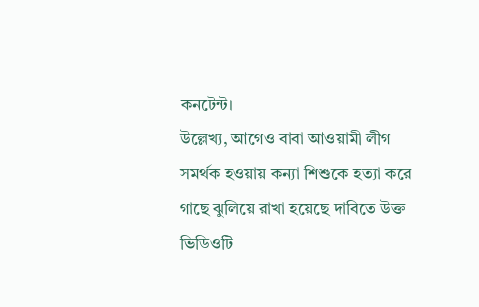কনটেন্ট।
উল্লেখ্য, আগেও বাবা আওয়ামী লীগ সমর্থক হওয়ায় কন্যা শিশুকে হত্যা করে গাছে ঝুলিয়ে রাখা হয়েছে দাবিতে উক্ত ভিডিওটি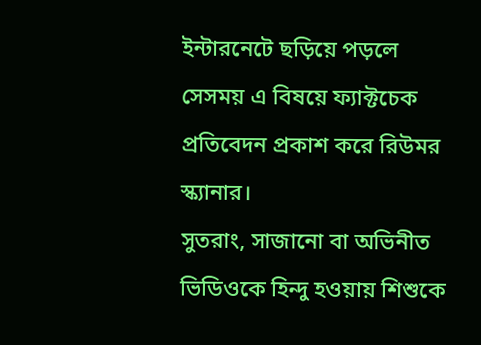ইন্টারনেটে ছড়িয়ে পড়লে সেসময় এ বিষয়ে ফ্যাক্টচেক প্রতিবেদন প্রকাশ করে রিউমর স্ক্যানার।
সুতরাং, সাজানো বা অভিনীত ভিডিওকে হিন্দু হওয়ায় শিশুকে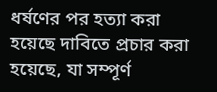ধর্ষণের পর হত্যা করা হয়েছে দাবিতে প্রচার করা হয়েছে, যা সম্পূর্ণ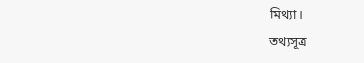মিথ্যা।
তথ্যসূত্র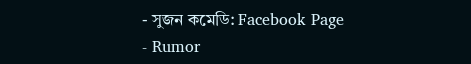- সুজন কমেডি: Facebook Page
- Rumor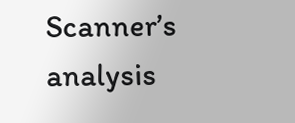Scanner’s analysis